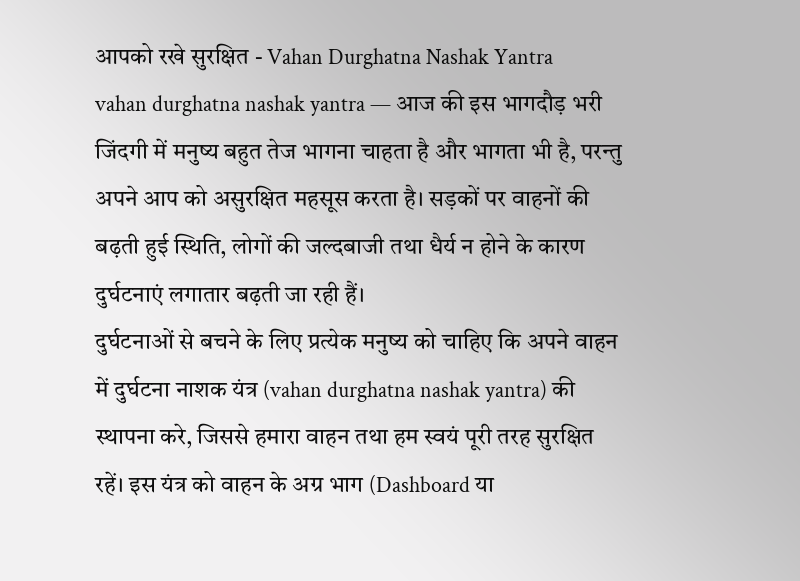आपको रखे सुरक्षित - Vahan Durghatna Nashak Yantra
vahan durghatna nashak yantra — आज की इस भागदौड़ भरी जिंदगी में मनुष्य बहुत तेज भागना चाहता है और भागता भी है, परन्तु अपने आप को असुरक्षित महसूस करता है। सड़कों पर वाहनों की बढ़ती हुई स्थिति, लोगों की जल्दबाजी तथा धैर्य न होने के कारण दुर्घटनाएं लगातार बढ़ती जा रही हैं।
दुर्घटनाओं से बचने के लिए प्रत्येक मनुष्य को चाहिए कि अपने वाहन में दुर्घटना नाशक यंत्र (vahan durghatna nashak yantra) की स्थापना करे, जिससे हमारा वाहन तथा हम स्वयं पूरी तरह सुरक्षित रहें। इस यंत्र को वाहन के अग्र भाग (Dashboard या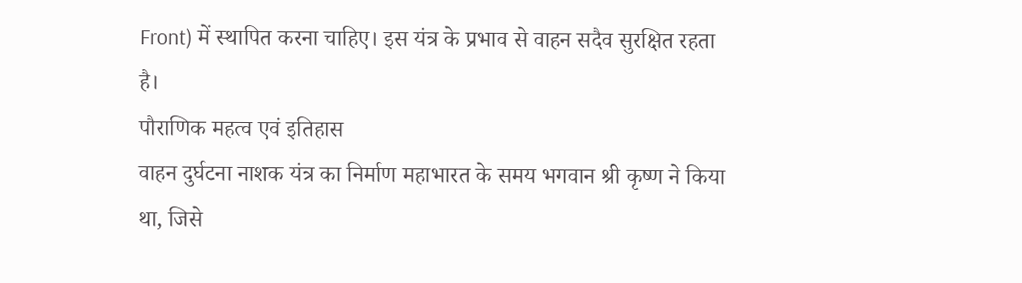Front) में स्थापित करना चाहिए। इस यंत्र के प्रभाव से वाहन सदैव सुरक्षित रहता है।
पौराणिक महत्व एवं इतिहास
वाहन दुर्घटना नाशक यंत्र का निर्माण महाभारत के समय भगवान श्री कृष्ण ने किया था, जिसे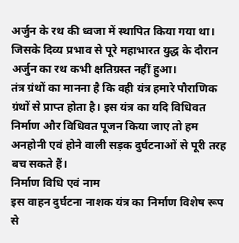अर्जुन के रथ की ध्वजा में स्थापित किया गया था। जिसके दिव्य प्रभाव से पूरे महाभारत युद्ध के दौरान अर्जुन का रथ कभी क्षतिग्रस्त नहीं हुआ।
तंत्र ग्रंथों का मानना है कि वही यंत्र हमारे पौराणिक ग्रंथों से प्राप्त होता है। इस यंत्र का यदि विधिवत निर्माण और विधिवत पूजन किया जाए तो हम अनहोनी एवं होने वाली सड़क दुर्घटनाओं से पूरी तरह बच सकते हैं।
निर्माण विधि एवं नाम
इस वाहन दुर्घटना नाशक यंत्र का निर्माण विशेष रूप से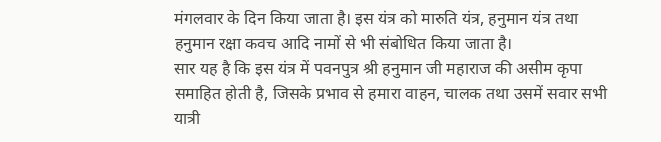मंगलवार के दिन किया जाता है। इस यंत्र को मारुति यंत्र, हनुमान यंत्र तथा हनुमान रक्षा कवच आदि नामों से भी संबोधित किया जाता है।
सार यह है कि इस यंत्र में पवनपुत्र श्री हनुमान जी महाराज की असीम कृपा समाहित होती है, जिसके प्रभाव से हमारा वाहन, चालक तथा उसमें सवार सभी यात्री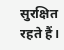सुरक्षित रहते हैं।